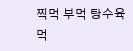찍먹 부먹 탕수육 먹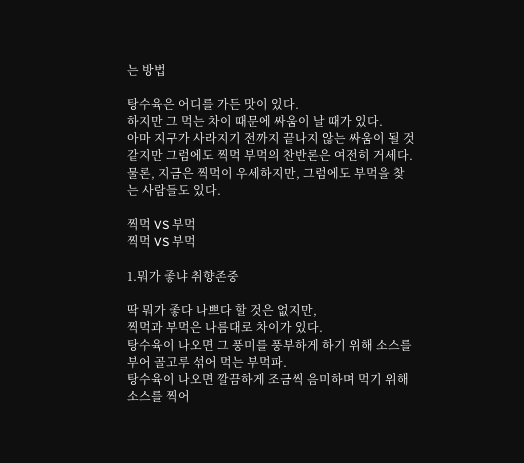는 방법

탕수육은 어디를 가든 맛이 있다.
하지만 그 먹는 차이 때문에 싸움이 날 때가 있다.
아마 지구가 사라지기 전까지 끝나지 않는 싸움이 될 것 같지만 그럼에도 찍먹 부먹의 찬반론은 여전히 거세다.
물론, 지금은 찍먹이 우세하지만, 그럼에도 부먹을 찾는 사람들도 있다.

찍먹 VS 부먹
찍먹 VS 부먹

1.뭐가 좋냐 취향존중

딱 뭐가 좋다 나쁘다 할 것은 없지만,
찍먹과 부먹은 나름대로 차이가 있다.
탕수육이 나오면 그 풍미를 풍부하게 하기 위해 소스를 부어 골고루 섞어 먹는 부먹파.
탕수육이 나오면 깔끔하게 조금씩 음미하며 먹기 위해 소스를 찍어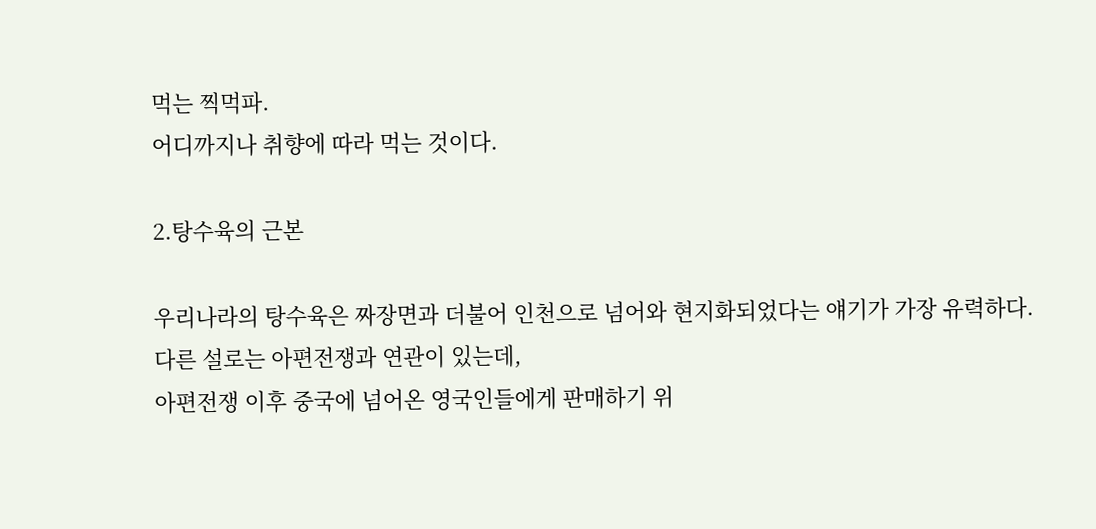먹는 찍먹파.
어디까지나 취향에 따라 먹는 것이다.

2.탕수육의 근본

우리나라의 탕수육은 짜장면과 더불어 인천으로 넘어와 현지화되었다는 얘기가 가장 유력하다.
다른 설로는 아편전쟁과 연관이 있는데,
아편전쟁 이후 중국에 넘어온 영국인들에게 판매하기 위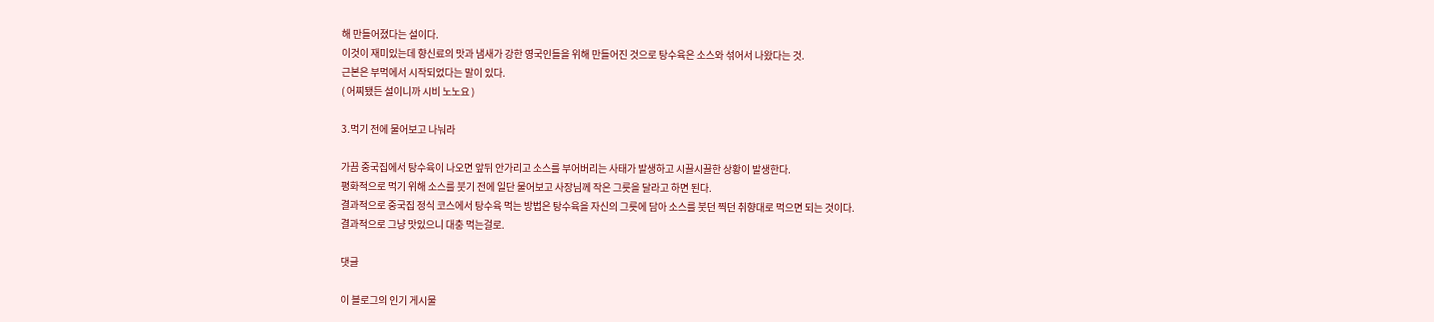해 만들어졌다는 설이다.
이것이 재미있는데 향신료의 맛과 냄새가 강한 영국인들을 위해 만들어진 것으로 탕수육은 소스와 섞어서 나왔다는 것.
근본은 부먹에서 시작되었다는 말이 있다.
( 어찌됐든 설이니까 시비 노노요 )

3.먹기 전에 물어보고 나눠라

가끔 중국집에서 탕수육이 나오면 앞뒤 안가리고 소스를 부어버리는 사태가 발생하고 시끌시끌한 상황이 발생한다.
평화적으로 먹기 위해 소스를 붓기 전에 일단 물어보고 사장님께 작은 그릇을 달라고 하면 된다.
결과적으로 중국집 정식 코스에서 탕수육 먹는 방법은 탕수육을 자신의 그릇에 담아 소스를 붓던 찍던 취향대로 먹으면 되는 것이다.
결과적으로 그냥 맛있으니 대충 먹는걸로.

댓글

이 블로그의 인기 게시물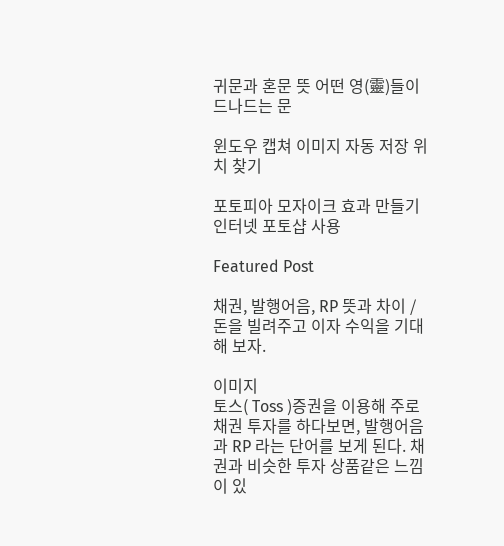귀문과 혼문 뜻 어떤 영(靈)들이 드나드는 문

윈도우 캡쳐 이미지 자동 저장 위치 찾기

포토피아 모자이크 효과 만들기 인터넷 포토샵 사용

Featured Post

채권, 발행어음, RP 뜻과 차이 / 돈을 빌려주고 이자 수익을 기대해 보자.

이미지
토스( Toss )증권을 이용해 주로 채권 투자를 하다보면, 발행어음과 RP 라는 단어를 보게 된다. 채권과 비슷한 투자 상품같은 느낌이 있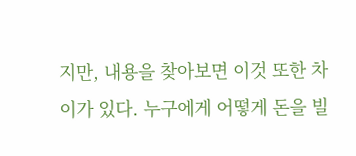지만, 내용을 찾아보면 이것 또한 차이가 있다. 누구에게 어떻게 돈을 빌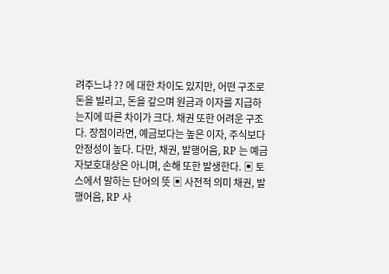려주느냐 ?? 에 대한 차이도 있지만, 어떤 구조로 돈을 빌리고, 돈을 갚으며 원금과 이자를 지급하는지에 따른 차이가 크다. 채권 또한 어려운 구조다. 장점이라면, 예금보다는 높은 이자, 주식보다 안정성이 높다. 다만, 채권, 발행어음, RP 는 예금자보호대상은 아니며, 손해 또한 발생한다. ▣ 토스에서 말하는 단어의 뜻 ▣ 사전적 의미 채권, 발행어음, RP 사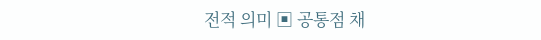전적 의미 ▣ 공통점 채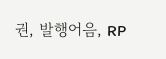권, 발행어음, RP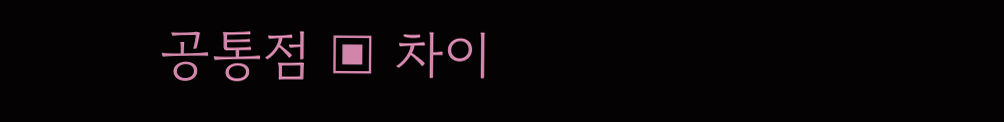공통점 ▣ 차이